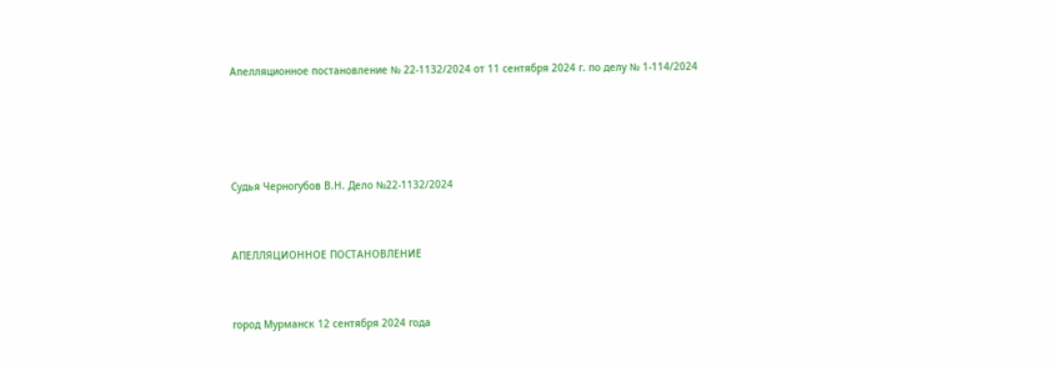Апелляционное постановление № 22-1132/2024 от 11 сентября 2024 г. по делу № 1-114/2024




Судья Черногубов В.Н. Дело №22-1132/2024


АПЕЛЛЯЦИОННОЕ ПОСТАНОВЛЕНИЕ


город Мурманск 12 сентября 2024 года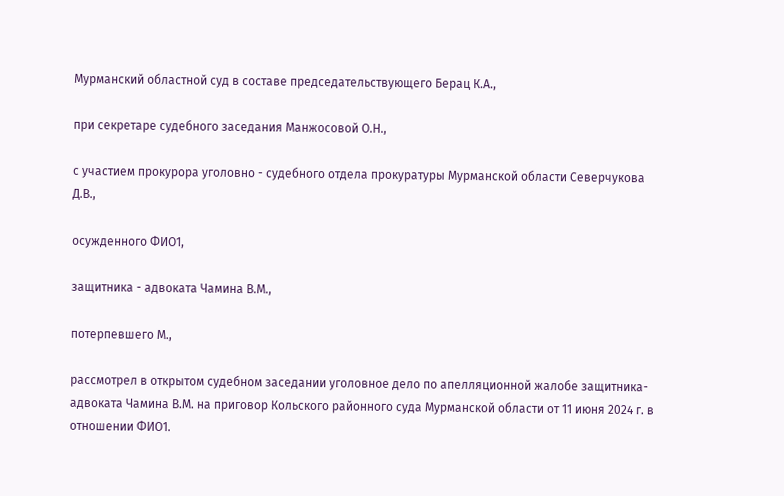Мурманский областной суд в составе председательствующего Берац К.А.,

при секретаре судебного заседания Манжосовой О.Н.,

с участием прокурора уголовно - судебного отдела прокуратуры Мурманской области Северчукова Д.В.,

осужденного ФИО1,

защитника - адвоката Чамина В.М.,

потерпевшего М.,

рассмотрел в открытом судебном заседании уголовное дело по апелляционной жалобе защитника-адвоката Чамина В.М. на приговор Кольского районного суда Мурманской области от 11 июня 2024 г. в отношении ФИО1.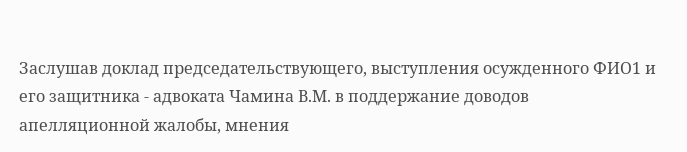Заслушав доклад председательствующего, выступления осужденного ФИО1 и его защитника - адвоката Чамина В.М. в поддержание доводов апелляционной жалобы, мнения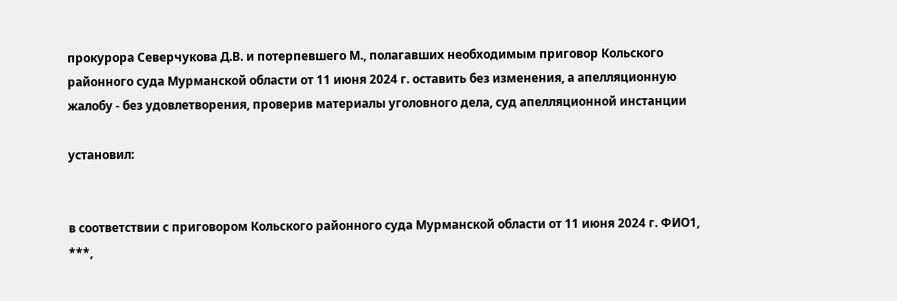прокурора Северчукова Д.В. и потерпевшего М., полагавших необходимым приговор Кольского районного суда Мурманской области от 11 июня 2024 г. оставить без изменения, а апелляционную жалобу - без удовлетворения, проверив материалы уголовного дела, суд апелляционной инстанции

установил:


в соответствии с приговором Кольского районного суда Мурманской области от 11 июня 2024 г. ФИО1, ***,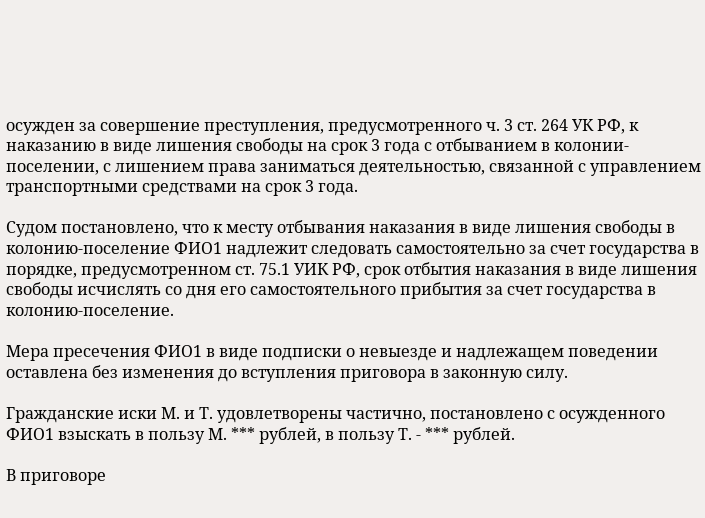осужден за совершение преступления, предусмотренного ч. 3 ст. 264 УК РФ, к наказанию в виде лишения свободы на срок 3 года с отбыванием в колонии-поселении, с лишением права заниматься деятельностью, связанной с управлением транспортными средствами на срок 3 года.

Судом постановлено, что к месту отбывания наказания в виде лишения свободы в колонию-поселение ФИО1 надлежит следовать самостоятельно за счет государства в порядке, предусмотренном ст. 75.1 УИК РФ, срок отбытия наказания в виде лишения свободы исчислять со дня его самостоятельного прибытия за счет государства в колонию-поселение.

Мера пресечения ФИО1 в виде подписки о невыезде и надлежащем поведении оставлена без изменения до вступления приговора в законную силу.

Гражданские иски М. и Т. удовлетворены частично, постановлено с осужденного ФИО1 взыскать в пользу М. *** рублей, в пользу Т. - *** рублей.

В приговоре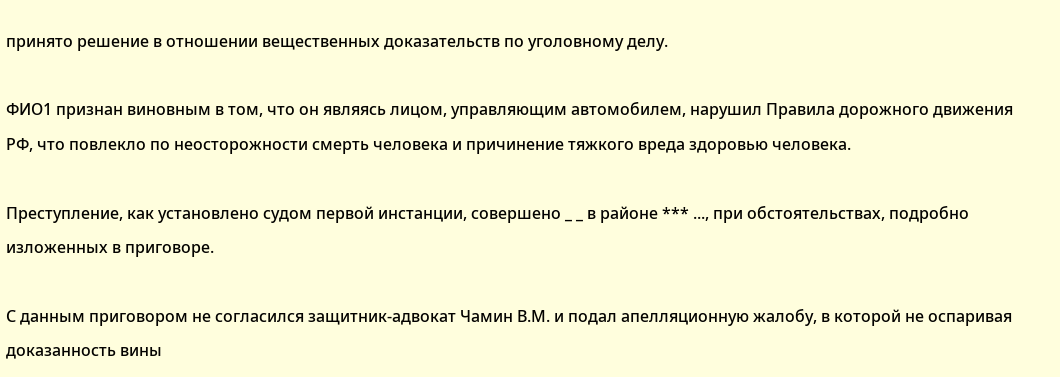принято решение в отношении вещественных доказательств по уголовному делу.

ФИО1 признан виновным в том, что он являясь лицом, управляющим автомобилем, нарушил Правила дорожного движения РФ, что повлекло по неосторожности смерть человека и причинение тяжкого вреда здоровью человека.

Преступление, как установлено судом первой инстанции, совершено _ _ в районе *** ..., при обстоятельствах, подробно изложенных в приговоре.

С данным приговором не согласился защитник-адвокат Чамин В.М. и подал апелляционную жалобу, в которой не оспаривая доказанность вины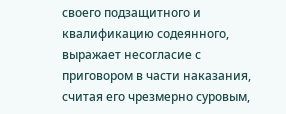своего подзащитного и квалификацию содеянного, выражает несогласие с приговором в части наказания, считая его чрезмерно суровым,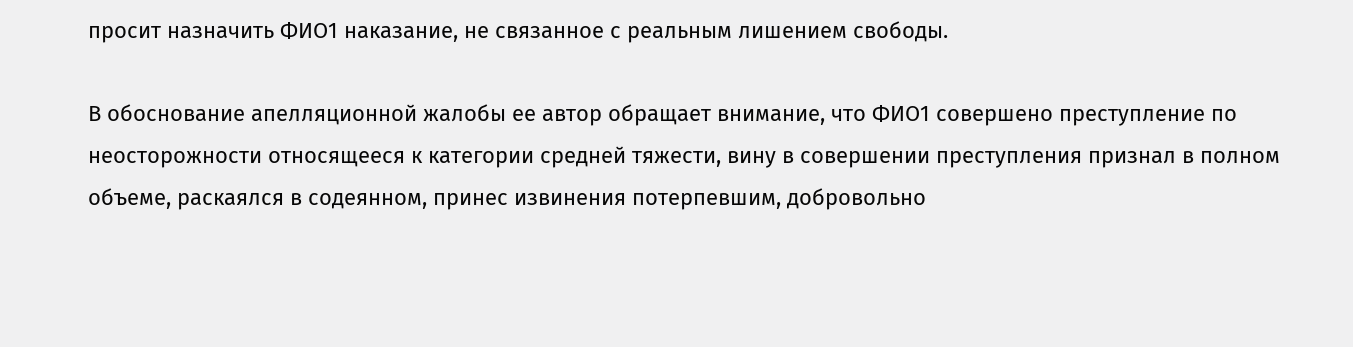просит назначить ФИО1 наказание, не связанное с реальным лишением свободы.

В обоснование апелляционной жалобы ее автор обращает внимание, что ФИО1 совершено преступление по неосторожности относящееся к категории средней тяжести, вину в совершении преступления признал в полном объеме, раскаялся в содеянном, принес извинения потерпевшим, добровольно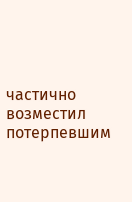частично возместил потерпевшим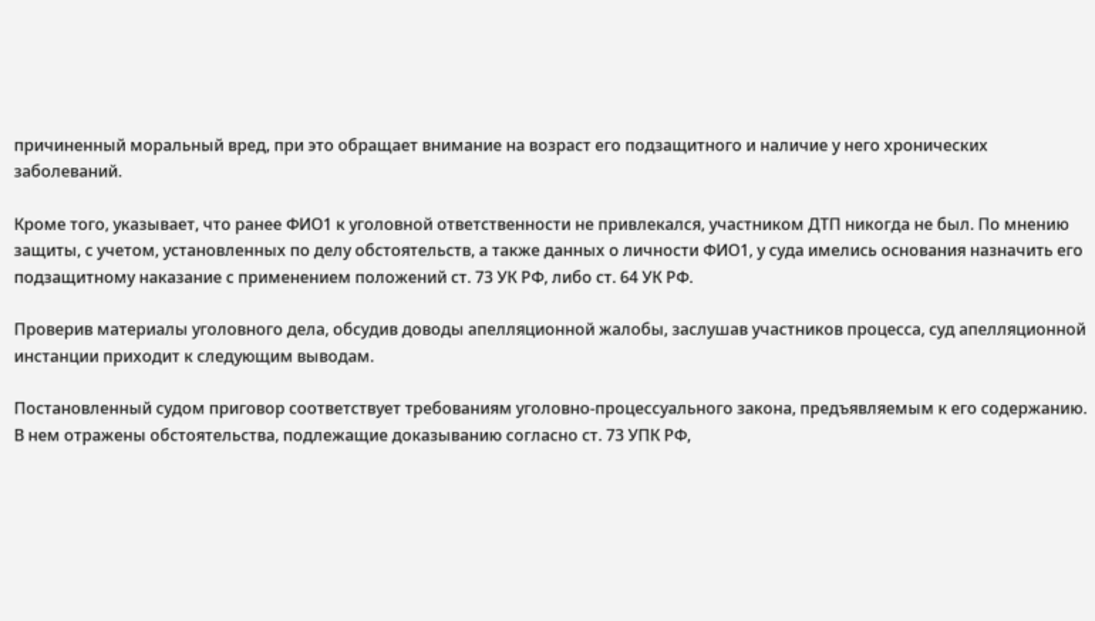причиненный моральный вред, при это обращает внимание на возраст его подзащитного и наличие у него хронических заболеваний.

Кроме того, указывает, что ранее ФИО1 к уголовной ответственности не привлекался, участником ДТП никогда не был. По мнению защиты, с учетом, установленных по делу обстоятельств, а также данных о личности ФИО1, у суда имелись основания назначить его подзащитному наказание с применением положений ст. 73 УК РФ, либо ст. 64 УК РФ.

Проверив материалы уголовного дела, обсудив доводы апелляционной жалобы, заслушав участников процесса, суд апелляционной инстанции приходит к следующим выводам.

Постановленный судом приговор соответствует требованиям уголовно-процессуального закона, предъявляемым к его содержанию. В нем отражены обстоятельства, подлежащие доказыванию согласно ст. 73 УПК РФ,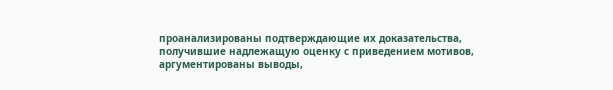проанализированы подтверждающие их доказательства, получившие надлежащую оценку с приведением мотивов, аргументированы выводы,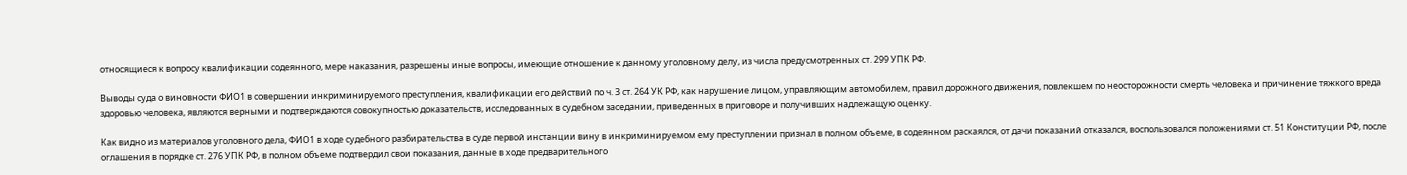относящиеся к вопросу квалификации содеянного, мере наказания, разрешены иные вопросы, имеющие отношение к данному уголовному делу, из числа предусмотренных ст. 299 УПК РФ.

Выводы суда о виновности ФИО1 в совершении инкриминируемого преступления, квалификации его действий по ч. 3 ст. 264 УК РФ, как нарушение лицом, управляющим автомобилем, правил дорожного движения, повлекшем по неосторожности смерть человека и причинение тяжкого вреда здоровью человека, являются верными и подтверждаются совокупностью доказательств, исследованных в судебном заседании, приведенных в приговоре и получивших надлежащую оценку.

Как видно из материалов уголовного дела, ФИО1 в ходе судебного разбирательства в суде первой инстанции вину в инкриминируемом ему преступлении признал в полном объеме, в содеянном раскаялся, от дачи показаний отказался, воспользовался положениями ст. 51 Конституции РФ, после оглашения в порядке ст. 276 УПК РФ, в полном объеме подтвердил свои показания, данные в ходе предварительного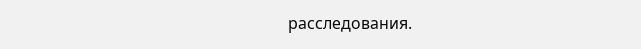расследования.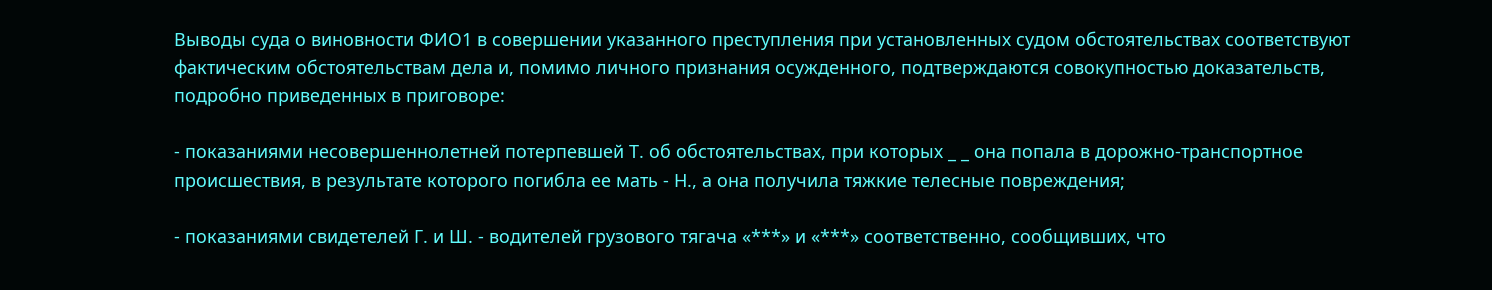Выводы суда о виновности ФИО1 в совершении указанного преступления при установленных судом обстоятельствах соответствуют фактическим обстоятельствам дела и, помимо личного признания осужденного, подтверждаются совокупностью доказательств, подробно приведенных в приговоре:

- показаниями несовершеннолетней потерпевшей Т. об обстоятельствах, при которых _ _ она попала в дорожно-транспортное происшествия, в результате которого погибла ее мать - Н., а она получила тяжкие телесные повреждения;

- показаниями свидетелей Г. и Ш. - водителей грузового тягача «***» и «***» соответственно, сообщивших, что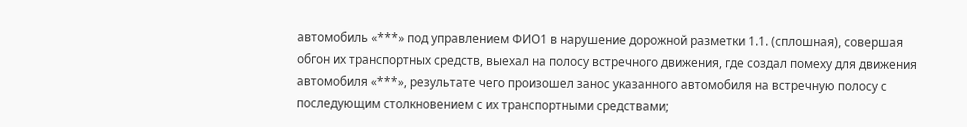автомобиль «***» под управлением ФИО1 в нарушение дорожной разметки 1.1. (сплошная), совершая обгон их транспортных средств, выехал на полосу встречного движения, где создал помеху для движения автомобиля «***», результате чего произошел занос указанного автомобиля на встречную полосу с последующим столкновением с их транспортными средствами;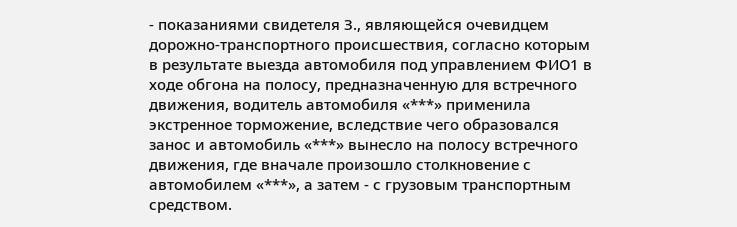- показаниями свидетеля З., являющейся очевидцем дорожно-транспортного происшествия, согласно которым в результате выезда автомобиля под управлением ФИО1 в ходе обгона на полосу, предназначенную для встречного движения, водитель автомобиля «***» применила экстренное торможение, вследствие чего образовался занос и автомобиль «***» вынесло на полосу встречного движения, где вначале произошло столкновение с автомобилем «***», а затем - с грузовым транспортным средством.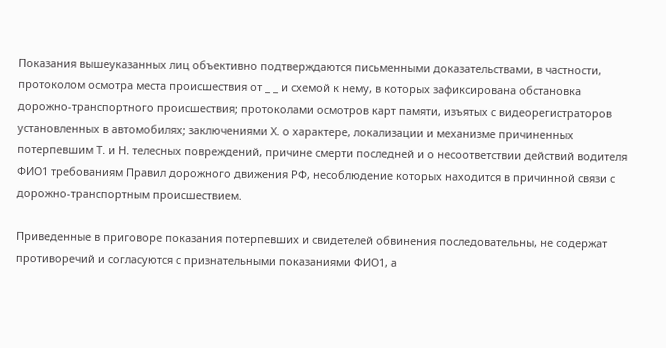Показания вышеуказанных лиц объективно подтверждаются письменными доказательствами, в частности, протоколом осмотра места происшествия от _ _ и схемой к нему, в которых зафиксирована обстановка дорожно-транспортного происшествия; протоколами осмотров карт памяти, изъятых с видеорегистраторов установленных в автомобилях; заключениями Х. о характере, локализации и механизме причиненных потерпевшим Т. и Н. телесных повреждений, причине смерти последней и о несоответствии действий водителя ФИО1 требованиям Правил дорожного движения РФ, несоблюдение которых находится в причинной связи с дорожно-транспортным происшествием.

Приведенные в приговоре показания потерпевших и свидетелей обвинения последовательны, не содержат противоречий и согласуются с признательными показаниями ФИО1, а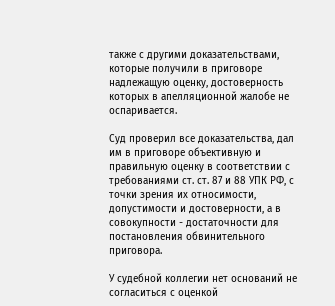также с другими доказательствами, которые получили в приговоре надлежащую оценку, достоверность которых в апелляционной жалобе не оспаривается.

Суд проверил все доказательства, дал им в приговоре объективную и правильную оценку в соответствии с требованиями ст. ст. 87 и 88 УПК РФ, с точки зрения их относимости, допустимости и достоверности, а в совокупности - достаточности для постановления обвинительного приговора.

У судебной коллегии нет оснований не согласиться с оценкой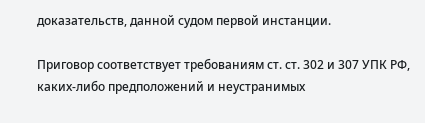доказательств, данной судом первой инстанции.

Приговор соответствует требованиям ст. ст. 302 и 307 УПК РФ, каких-либо предположений и неустранимых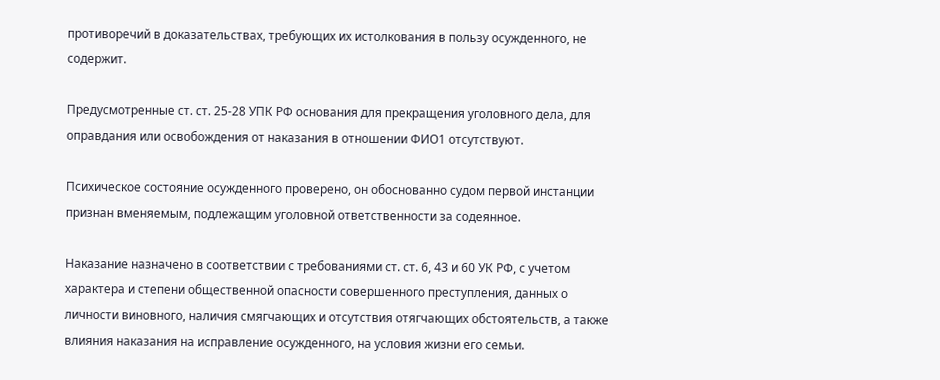противоречий в доказательствах, требующих их истолкования в пользу осужденного, не содержит.

Предусмотренные ст. ст. 25-28 УПК РФ основания для прекращения уголовного дела, для оправдания или освобождения от наказания в отношении ФИО1 отсутствуют.

Психическое состояние осужденного проверено, он обоснованно судом первой инстанции признан вменяемым, подлежащим уголовной ответственности за содеянное.

Наказание назначено в соответствии с требованиями ст. ст. 6, 43 и 60 УК РФ, с учетом характера и степени общественной опасности совершенного преступления, данных о личности виновного, наличия смягчающих и отсутствия отягчающих обстоятельств, а также влияния наказания на исправление осужденного, на условия жизни его семьи.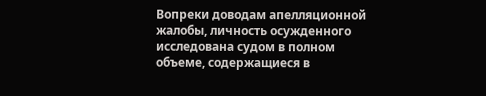Вопреки доводам апелляционной жалобы, личность осужденного исследована судом в полном объеме, содержащиеся в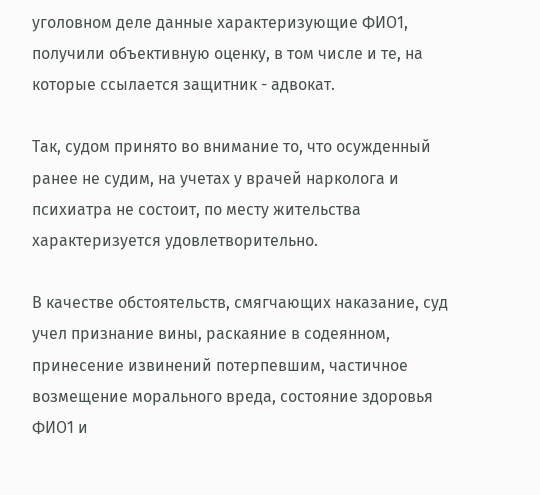уголовном деле данные характеризующие ФИО1, получили объективную оценку, в том числе и те, на которые ссылается защитник - адвокат.

Так, судом принято во внимание то, что осужденный ранее не судим, на учетах у врачей нарколога и психиатра не состоит, по месту жительства характеризуется удовлетворительно.

В качестве обстоятельств, смягчающих наказание, суд учел признание вины, раскаяние в содеянном, принесение извинений потерпевшим, частичное возмещение морального вреда, состояние здоровья ФИО1 и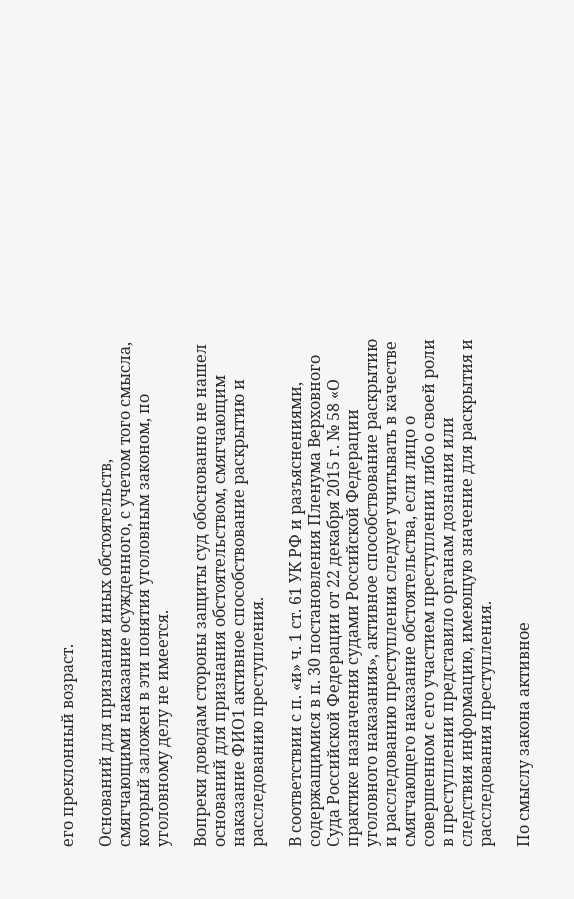его преклонный возраст.

Оснований для признания иных обстоятельств, смягчающими наказание осужденного, с учетом того смысла, который заложен в эти понятия уголовным законом, по уголовному делу не имеется.

Вопреки доводам стороны защиты суд обоснованно не нашел оснований для признания обстоятельством, смягчающим наказание ФИО1 активное способствование раскрытию и расследованию преступления.

В соответствии с п. «и» ч. 1 ст. 61 УК РФ и разъяснениями, содержащимися в п. 30 постановления Пленума Верховного Суда Российской Федерации от 22 декабря 2015 г. № 58 «О практике назначения судами Российской Федерации уголовного наказания», активное способствование раскрытию и расследованию преступления следует учитывать в качестве смягчающего наказание обстоятельства, если лицо о совершенном с его участием преступлении либо о своей роли в преступлении представило органам дознания или следствия информацию, имеющую значение для раскрытия и расследования преступления.

По смыслу закона активное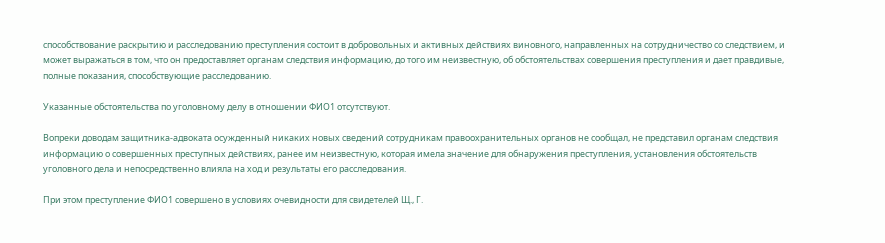способствование раскрытию и расследованию преступления состоит в добровольных и активных действиях виновного, направленных на сотрудничество со следствием, и может выражаться в том, что он предоставляет органам следствия информацию, до того им неизвестную, об обстоятельствах совершения преступления и дает правдивые, полные показания, способствующие расследованию.

Указанные обстоятельства по уголовному делу в отношении ФИО1 отсутствуют.

Вопреки доводам защитника-адвоката осужденный никаких новых сведений сотрудникам правоохранительных органов не сообщал, не представил органам следствия информацию о совершенных преступных действиях, ранее им неизвестную, которая имела значение для обнаружения преступления, установления обстоятельств уголовного дела и непосредственно влияла на ход и результаты его расследования.

При этом преступление ФИО1 совершено в условиях очевидности для свидетелей Щ., Г.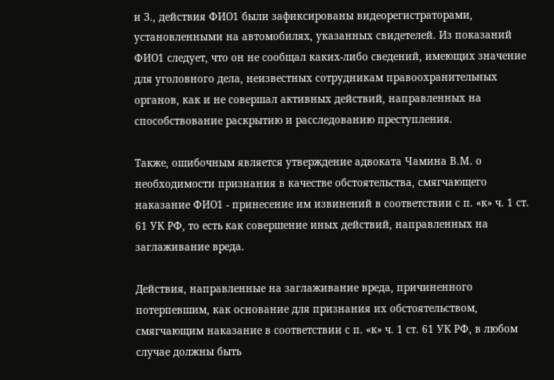и З., действия ФИО1 были зафиксированы видеорегистраторами, установленными на автомобилях, указанных свидетелей. Из показаний ФИО1 следует, что он не сообщал каких-либо сведений, имеющих значение для уголовного дела, неизвестных сотрудникам правоохранительных органов, как и не совершал активных действий, направленных на способствование раскрытию и расследованию преступления.

Также, ошибочным является утверждение адвоката Чамина В.М. о необходимости признания в качестве обстоятельства, смягчающего наказание ФИО1 - принесение им извинений в соответствии с п. «к» ч. 1 ст. 61 УК РФ, то есть как совершение иных действий, направленных на заглаживание вреда.

Действия, направленные на заглаживание вреда, причиненного потерпевшим, как основание для признания их обстоятельством, смягчающим наказание в соответствии с п. «к» ч. 1 ст. 61 УК РФ, в любом случае должны быть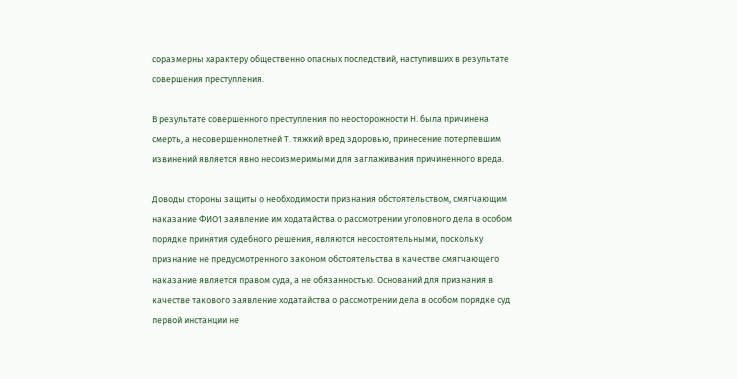соразмерны характеру общественно опасных последствий, наступивших в результате совершения преступления.

В результате совершенного преступления по неосторожности Н. была причинена смерть, а несовершеннолетней Т. тяжкий вред здоровью, принесение потерпевшим извинений является явно несоизмеримыми для заглаживания причиненного вреда.

Доводы стороны защиты о необходимости признания обстоятельством, смягчающим наказание ФИО1 заявление им ходатайства о рассмотрении уголовного дела в особом порядке принятия судебного решения, являются несостоятельными, поскольку признание не предусмотренного законом обстоятельства в качестве смягчающего наказание является правом суда, а не обязанностью. Оснований для признания в качестве такового заявление ходатайства о рассмотрении дела в особом порядке суд первой инстанции не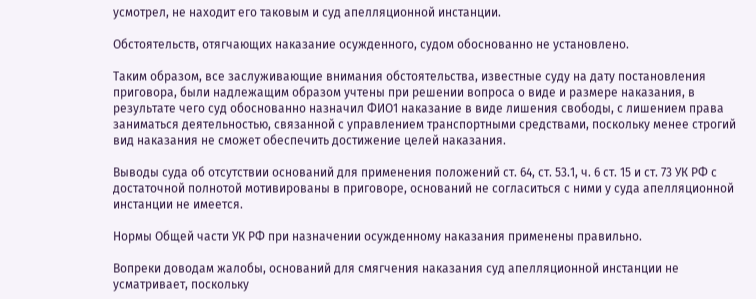усмотрел, не находит его таковым и суд апелляционной инстанции.

Обстоятельств, отягчающих наказание осужденного, судом обоснованно не установлено.

Таким образом, все заслуживающие внимания обстоятельства, известные суду на дату постановления приговора, были надлежащим образом учтены при решении вопроса о виде и размере наказания, в результате чего суд обоснованно назначил ФИО1 наказание в виде лишения свободы, с лишением права заниматься деятельностью, связанной с управлением транспортными средствами, поскольку менее строгий вид наказания не сможет обеспечить достижение целей наказания.

Выводы суда об отсутствии оснований для применения положений ст. 64, ст. 53.1, ч. 6 ст. 15 и ст. 73 УК РФ с достаточной полнотой мотивированы в приговоре, оснований не согласиться с ними у суда апелляционной инстанции не имеется.

Нормы Общей части УК РФ при назначении осужденному наказания применены правильно.

Вопреки доводам жалобы, оснований для смягчения наказания суд апелляционной инстанции не усматривает, поскольку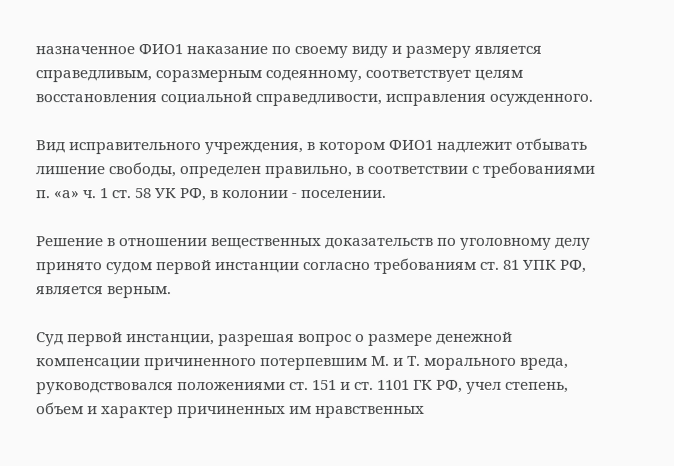назначенное ФИО1 наказание по своему виду и размеру является справедливым, соразмерным содеянному, соответствует целям восстановления социальной справедливости, исправления осужденного.

Вид исправительного учреждения, в котором ФИО1 надлежит отбывать лишение свободы, определен правильно, в соответствии с требованиями п. «а» ч. 1 ст. 58 УК РФ, в колонии - поселении.

Решение в отношении вещественных доказательств по уголовному делу принято судом первой инстанции согласно требованиям ст. 81 УПК РФ, является верным.

Суд первой инстанции, разрешая вопрос о размере денежной компенсации причиненного потерпевшим М. и Т. морального вреда, руководствовался положениями ст. 151 и ст. 1101 ГК РФ, учел степень, объем и характер причиненных им нравственных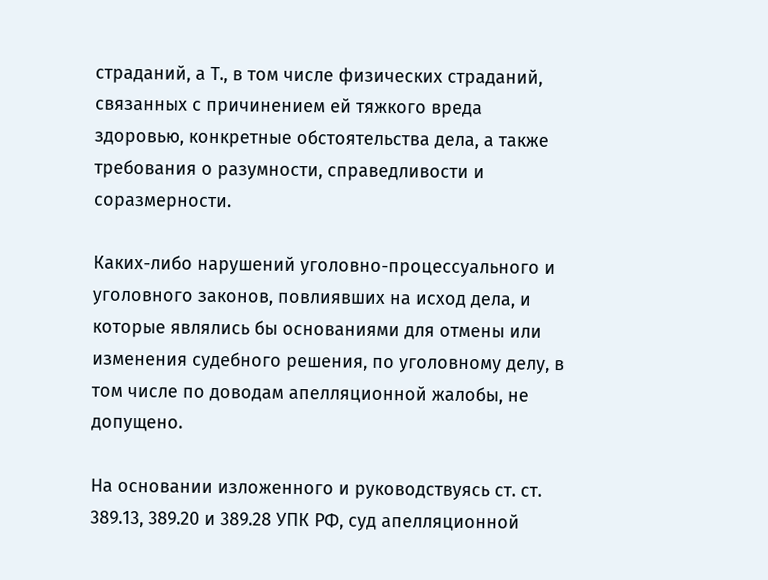страданий, а Т., в том числе физических страданий, связанных с причинением ей тяжкого вреда здоровью, конкретные обстоятельства дела, а также требования о разумности, справедливости и соразмерности.

Каких-либо нарушений уголовно-процессуального и уголовного законов, повлиявших на исход дела, и которые являлись бы основаниями для отмены или изменения судебного решения, по уголовному делу, в том числе по доводам апелляционной жалобы, не допущено.

На основании изложенного и руководствуясь ст. ст. 389.13, 389.20 и 389.28 УПК РФ, суд апелляционной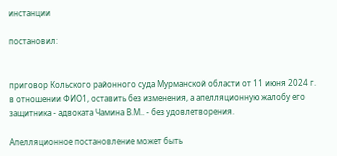инстанции

постановил:


приговор Кольского районного суда Мурманской области от 11 июня 2024 г. в отношении ФИО1, оставить без изменения, а апелляционную жалобу его защитника - адвоката Чамина В.М.. - без удовлетворения.

Апелляционное постановление может быть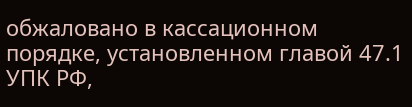обжаловано в кассационном порядке, установленном главой 47.1 УПК РФ,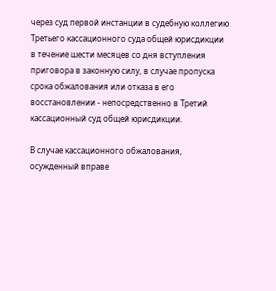через суд первой инстанции в судебную коллегию Третьего кассационного суда общей юрисдикции в течение шести месяцев со дня вступления приговора в законную силу, в случае пропуска срока обжалования или отказа в его восстановлении - непосредственно в Третий кассационный суд общей юрисдикции.

В случае кассационного обжалования, осужденный вправе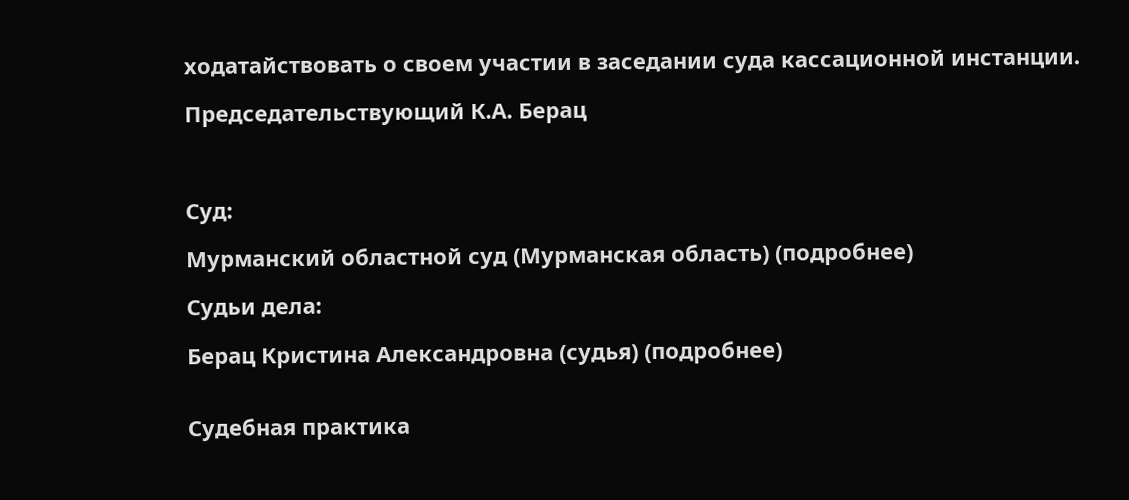ходатайствовать о своем участии в заседании суда кассационной инстанции.

Председательствующий К.А. Берац



Суд:

Мурманский областной суд (Мурманская область) (подробнее)

Судьи дела:

Берац Кристина Александровна (судья) (подробнее)


Судебная практика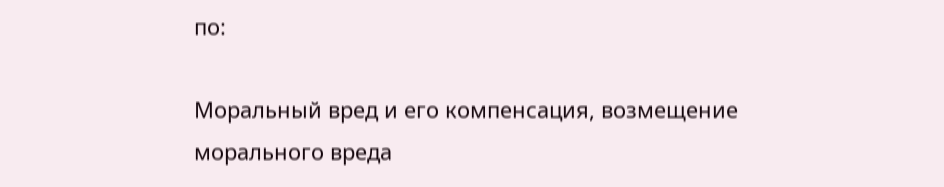по:

Моральный вред и его компенсация, возмещение морального вреда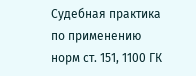Судебная практика по применению норм ст. 151, 1100 ГК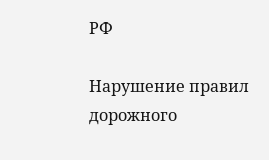РФ

Нарушение правил дорожного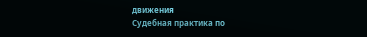движения
Судебная практика по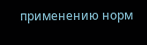применению норм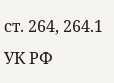ст. 264, 264.1 УК РФ